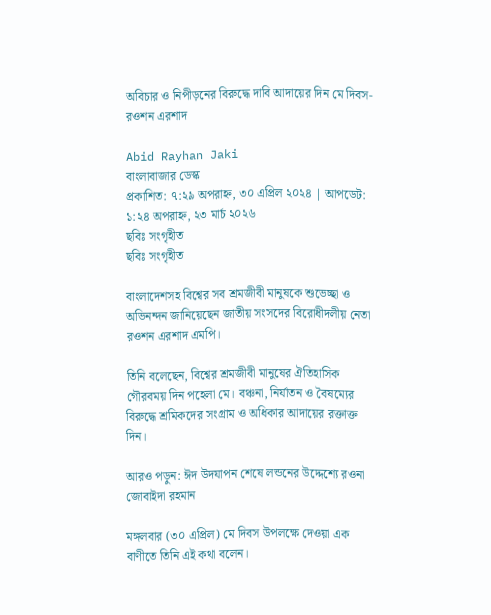অবিচার ও নিপীড়নের বিরুদ্ধে দাবি আদায়ের দিন মে দিবস- রওশন এরশাদ

Abid Rayhan Jaki
বাংলাবাজার ডেস্ক
প্রকাশিত: ৭:২৯ অপরাহ্ন, ৩০ এপ্রিল ২০২৪ | আপডেট: ১:২৪ অপরাহ্ন, ২৩ মার্চ ২০২৬
ছবিঃ সংগৃহীত
ছবিঃ সংগৃহীত

বাংলাদেশসহ বিশ্বের সব শ্রমজীবী মানুষকে শুভেচ্ছা ও অভিনন্দন জানিয়েছেন জাতীয় সংসদের বিরোধীদলীয় নেতা রওশন এরশাদ এমপি।

তিনি বলেছেন, বিশ্বের শ্রমজীবী মানুষের ঐতিহাসিক গৌরবময় দিন পহেলা মে। বঞ্চনা, নির্যাতন ও বৈষম্যের বিরুদ্ধে শ্রমিকদের সংগ্রাম ও অধিকার আদায়ের রক্তাক্ত দিন।

আরও পড়ুন: ঈদ উদযাপন শেষে লন্ডনের উদ্দেশ্যে রওনা জোবাইদা রহমান

মঙ্গলবার (৩০ এপ্রিল) মে দিবস উপলক্ষে দেওয়া এক বাণীতে তিনি এই কথা বলেন।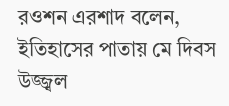রওশন এরশাদ বলেন, ইতিহাসের পাতায় মে দিবস উজ্জ্বল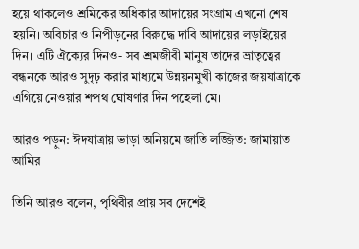হয়ে থাকলেও শ্রমিকের অধিকার আদায়ের সংগ্রাম এখনো শেষ হয়নি। অবিচার ও নিপীড়নের বিরুদ্ধে দাবি আদায়ের লড়াইয়ের দিন। এটি ঐক্যের দিনও- সব শ্রমজীবী মানুষ তাদের ভ্রাতৃত্বের বন্ধনকে আরও সুদৃঢ় করার মাধ্যমে উন্নয়নমুখী কাজের জয়যাত্রাকে এগিয়ে নেওয়ার শপথ ঘোষণার দিন পহেলা মে।

আরও পড়ুন: ঈদযাত্রায় ভাড়া অনিয়মে জাতি লজ্জিত: জামায়াত আমির

তিনি আরও বলেন, পৃথিবীর প্রায় সব দেশেই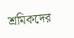শ্রমিকদের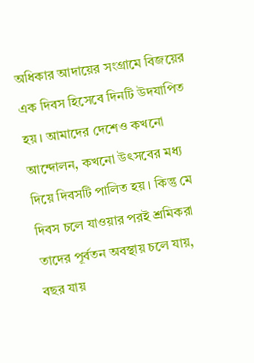অধিকার আদায়ের সংগ্রামে বিজয়ের এক দিবস হিসেবে দিনটি উদযাপিত হয়। আমাদের দেশেও কখনো আন্দোলন, কখনো উৎসবের মধ্য দিয়ে দিবসটি পালিত হয়। কিন্তু মে দিবস চলে যাওয়ার পরই শ্রমিকরা তাদের পূর্বতন অবস্থায় চলে যায়, বছর যায়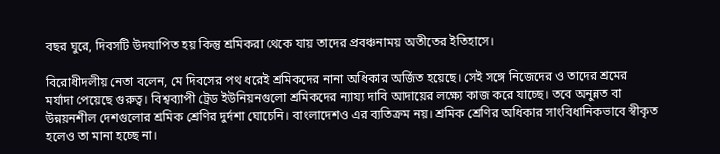বছর ঘুরে, দিবসটি উদযাপিত হয় কিন্তু শ্রমিকরা থেকে যায় তাদের প্রবঞ্চনাময় অতীতের ইতিহাসে।

বিরোধীদলীয় নেতা বলেন, মে দিবসের পথ ধরেই শ্রমিকদের নানা অধিকার অর্জিত হয়েছে। সেই সঙ্গে নিজেদের ও তাদের শ্রমের মর্যাদা পেয়েছে গুরুত্ব। বিশ্বব্যাপী ট্রেড ইউনিয়নগুলো শ্রমিকদের ন্যায্য দাবি আদায়ের লক্ষ্যে কাজ করে যাচ্ছে। তবে অনুন্নত বা উন্নয়নশীল দেশগুলোর শ্রমিক শ্রেণির দুর্দশা ঘোচেনি। বাংলাদেশও এর ব্যতিক্রম নয়। শ্রমিক শ্রেণির অধিকার সাংবিধানিকভাবে স্বীকৃত হলেও তা মানা হচ্ছে না।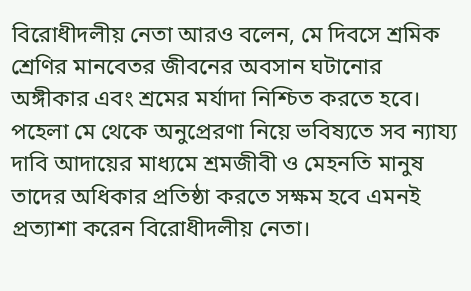বিরোধীদলীয় নেতা আরও বলেন, মে দিবসে শ্রমিক শ্রেণির মানবেতর জীবনের অবসান ঘটানোর অঙ্গীকার এবং শ্রমের মর্যাদা নিশ্চিত করতে হবে। পহেলা মে থেকে অনুপ্রেরণা নিয়ে ভবিষ্যতে সব ন্যায্য দাবি আদায়ের মাধ্যমে শ্রমজীবী ও মেহনতি মানুষ তাদের অধিকার প্রতিষ্ঠা করতে সক্ষম হবে এমনই প্রত্যাশা করেন বিরোধীদলীয় নেতা।